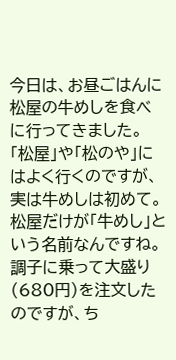今日は、お昼ごはんに松屋の牛めしを食べに行ってきました。
「松屋」や「松のや」にはよく行くのですが、実は牛めしは初めて。松屋だけが「牛めし」という名前なんですね。
調子に乗って大盛り(680円)を注文したのですが、ち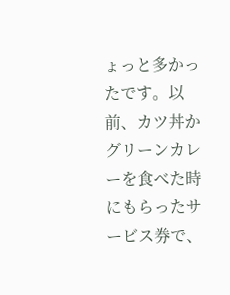ょっと多かったです。以前、カツ丼かグリーンカレーを食べた時にもらったサービス券で、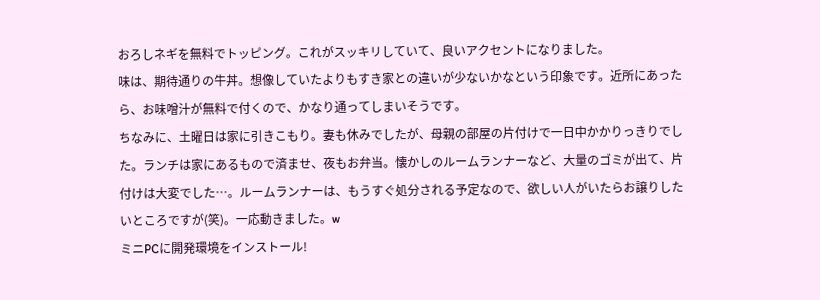おろしネギを無料でトッピング。これがスッキリしていて、良いアクセントになりました。
味は、期待通りの牛丼。想像していたよりもすき家との違いが少ないかなという印象です。近所にあったら、お味噌汁が無料で付くので、かなり通ってしまいそうです。
ちなみに、土曜日は家に引きこもり。妻も休みでしたが、母親の部屋の片付けで一日中かかりっきりでした。ランチは家にあるもので済ませ、夜もお弁当。懐かしのルームランナーなど、大量のゴミが出て、片付けは大変でした…。ルームランナーは、もうすぐ処分される予定なので、欲しい人がいたらお譲りしたいところですが(笑)。一応動きました。w
ミニPCに開発環境をインストール!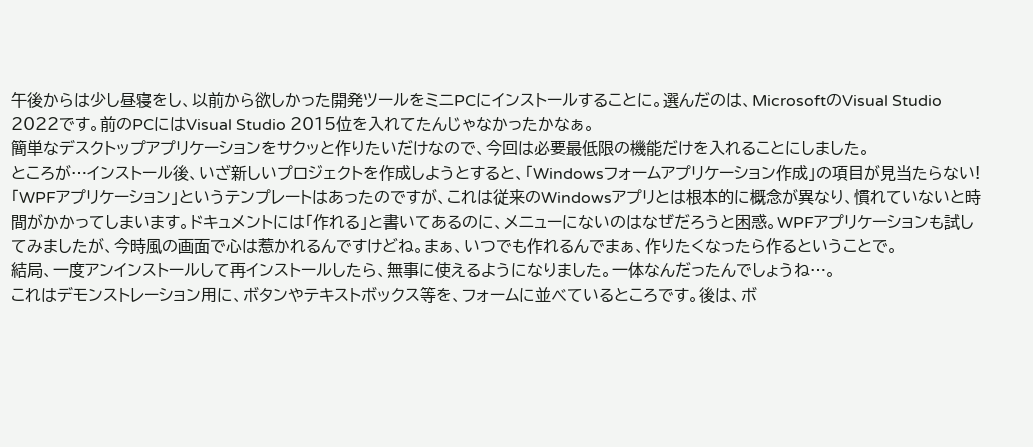午後からは少し昼寝をし、以前から欲しかった開発ツールをミニPCにインストールすることに。選んだのは、MicrosoftのVisual Studio 2022です。前のPCにはVisual Studio 2015位を入れてたんじゃなかったかなぁ。
簡単なデスクトップアプリケーションをサクッと作りたいだけなので、今回は必要最低限の機能だけを入れることにしました。
ところが…インストール後、いざ新しいプロジェクトを作成しようとすると、「Windowsフォームアプリケーション作成」の項目が見当たらない!
「WPFアプリケーション」というテンプレートはあったのですが、これは従来のWindowsアプリとは根本的に概念が異なり、慣れていないと時間がかかってしまいます。ドキュメントには「作れる」と書いてあるのに、メニューにないのはなぜだろうと困惑。WPFアプリケーションも試してみましたが、今時風の画面で心は惹かれるんですけどね。まぁ、いつでも作れるんでまぁ、作りたくなったら作るということで。
結局、一度アンインストールして再インストールしたら、無事に使えるようになりました。一体なんだったんでしょうね…。
これはデモンストレーション用に、ボタンやテキストボックス等を、フォームに並べているところです。後は、ボ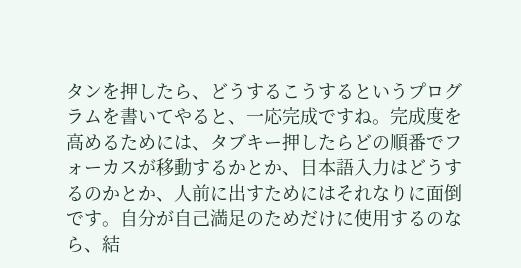タンを押したら、どうするこうするというプログラムを書いてやると、一応完成ですね。完成度を高めるためには、タブキー押したらどの順番でフォーカスが移動するかとか、日本語入力はどうするのかとか、人前に出すためにはそれなりに面倒です。自分が自己満足のためだけに使用するのなら、結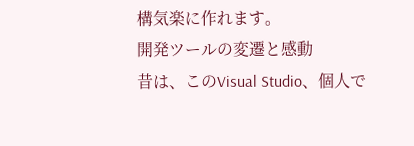構気楽に作れます。
開発ツールの変遷と感動
昔は、このVisual Studio、個人で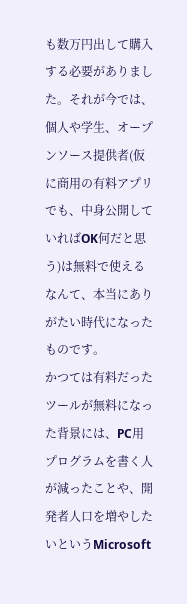も数万円出して購入する必要がありました。それが今では、個人や学生、オープンソース提供者(仮に商用の有料アプリでも、中身公開していればOK何だと思う)は無料で使えるなんて、本当にありがたい時代になったものです。
かつては有料だったツールが無料になった背景には、PC用プログラムを書く人が減ったことや、開発者人口を増やしたいというMicrosoft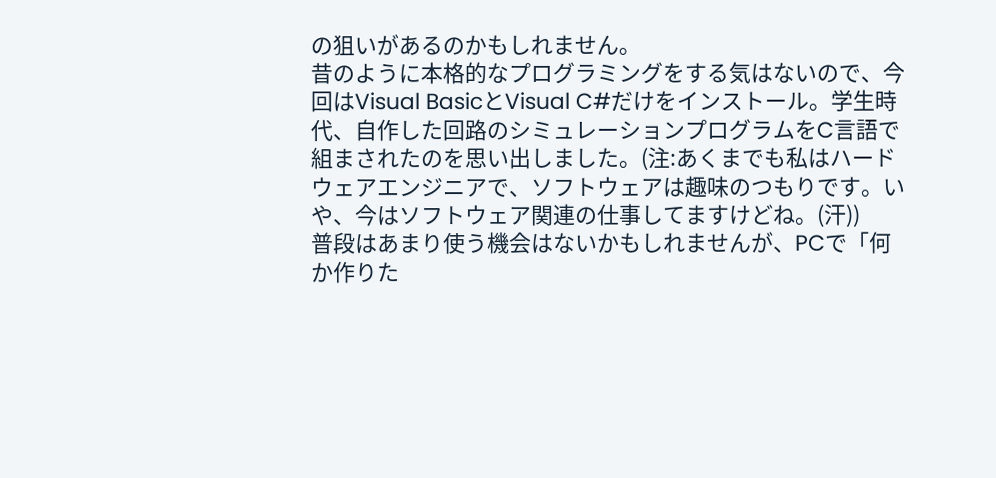の狙いがあるのかもしれません。
昔のように本格的なプログラミングをする気はないので、今回はVisual BasicとVisual C#だけをインストール。学生時代、自作した回路のシミュレーションプログラムをC言語で組まされたのを思い出しました。(注:あくまでも私はハードウェアエンジニアで、ソフトウェアは趣味のつもりです。いや、今はソフトウェア関連の仕事してますけどね。(汗))
普段はあまり使う機会はないかもしれませんが、PCで「何か作りた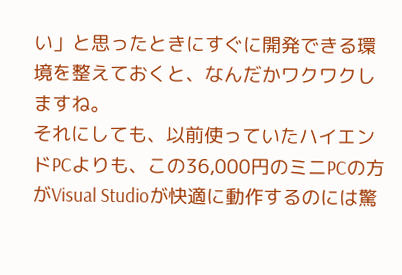い」と思ったときにすぐに開発できる環境を整えておくと、なんだかワクワクしますね。
それにしても、以前使っていたハイエンドPCよりも、この36,000円のミニPCの方がVisual Studioが快適に動作するのには驚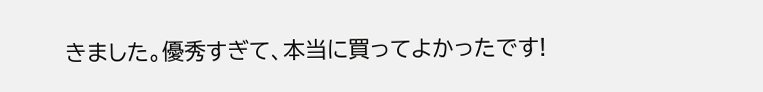きました。優秀すぎて、本当に買ってよかったです!